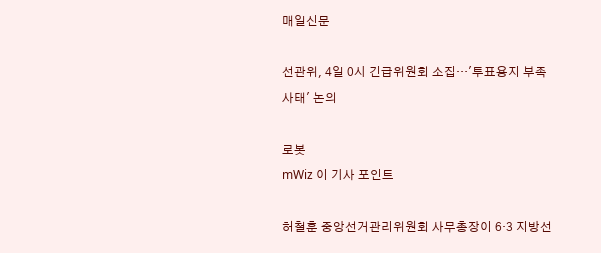매일신문

선관위, 4일 0시 긴급위원회 소집…'투표용지 부족 사태' 논의

로봇
mWiz 이 기사 포인트

허철훈 중앙선거관리위원회 사무총장이 6·3 지방선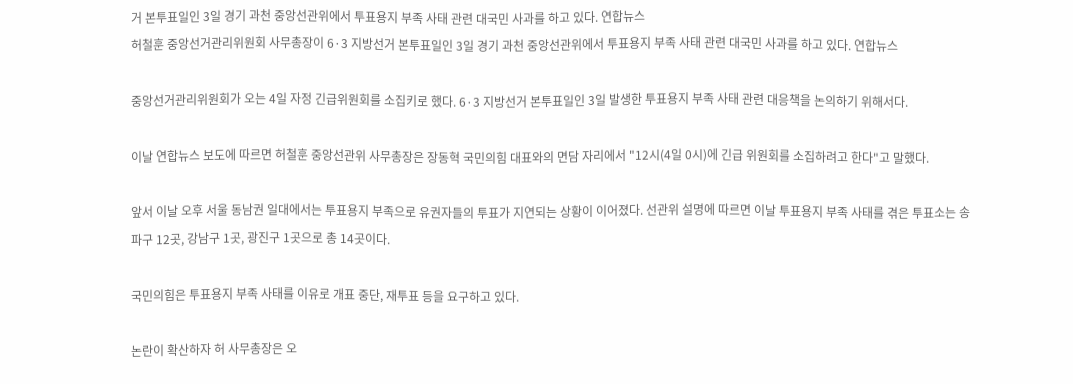거 본투표일인 3일 경기 과천 중앙선관위에서 투표용지 부족 사태 관련 대국민 사과를 하고 있다. 연합뉴스
허철훈 중앙선거관리위원회 사무총장이 6·3 지방선거 본투표일인 3일 경기 과천 중앙선관위에서 투표용지 부족 사태 관련 대국민 사과를 하고 있다. 연합뉴스

중앙선거관리위원회가 오는 4일 자정 긴급위원회를 소집키로 했다. 6·3 지방선거 본투표일인 3일 발생한 투표용지 부족 사태 관련 대응책을 논의하기 위해서다.

이날 연합뉴스 보도에 따르면 허철훈 중앙선관위 사무총장은 장동혁 국민의힘 대표와의 면담 자리에서 "12시(4일 0시)에 긴급 위원회를 소집하려고 한다"고 말했다.

앞서 이날 오후 서울 동남권 일대에서는 투표용지 부족으로 유권자들의 투표가 지연되는 상황이 이어졌다. 선관위 설명에 따르면 이날 투표용지 부족 사태를 겪은 투표소는 송파구 12곳, 강남구 1곳, 광진구 1곳으로 총 14곳이다.

국민의힘은 투표용지 부족 사태를 이유로 개표 중단, 재투표 등을 요구하고 있다.

논란이 확산하자 허 사무총장은 오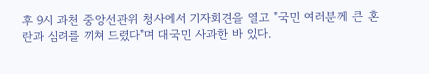후 9시 과천 중앙선관위 청사에서 기자회견을 열고 "국민 여러분께 큰 혼란과 심려를 끼쳐 드렸다"며 대국민 사과한 바 있다.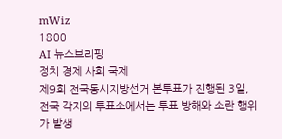mWiz
1800
AI 뉴스브리핑
정치 경제 사회 국제
제9회 전국동시지방선거 본투표가 진행된 3일, 전국 각지의 투표소에서는 투표 방해와 소란 행위가 발생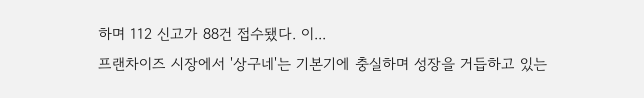하며 112 신고가 88건 접수됐다. 이...
프랜차이즈 시장에서 '상구네'는 기본기에 충실하며 성장을 거듭하고 있는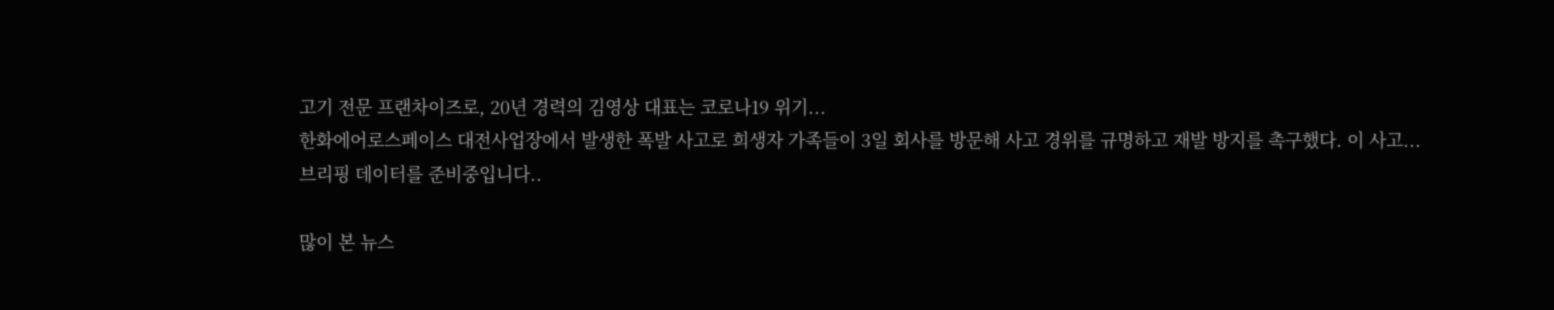고기 전문 프랜차이즈로, 20년 경력의 김영상 대표는 코로나19 위기...
한화에어로스페이스 대전사업장에서 발생한 폭발 사고로 희생자 가족들이 3일 회사를 방문해 사고 경위를 규명하고 재발 방지를 촉구했다. 이 사고...
브리핑 데이터를 준비중입니다..

많이 본 뉴스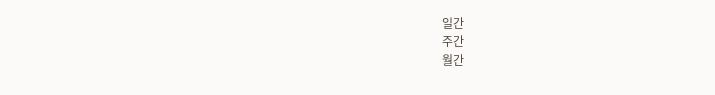일간
주간
월간